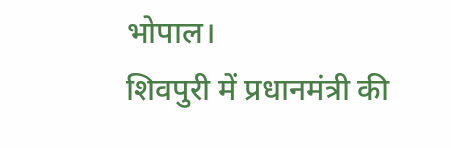भोपाल।
शिवपुरी में प्रधानमंत्री की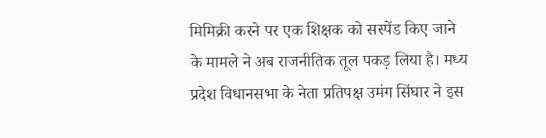मिमिक्री करने पर एक शिक्षक को सस्पेंड किए जाने के मामले ने अब राजनीतिक तूल पकड़ लिया है। मध्य प्रदेश विधानसभा के नेता प्रतिपक्ष उमंग सिंघार ने इस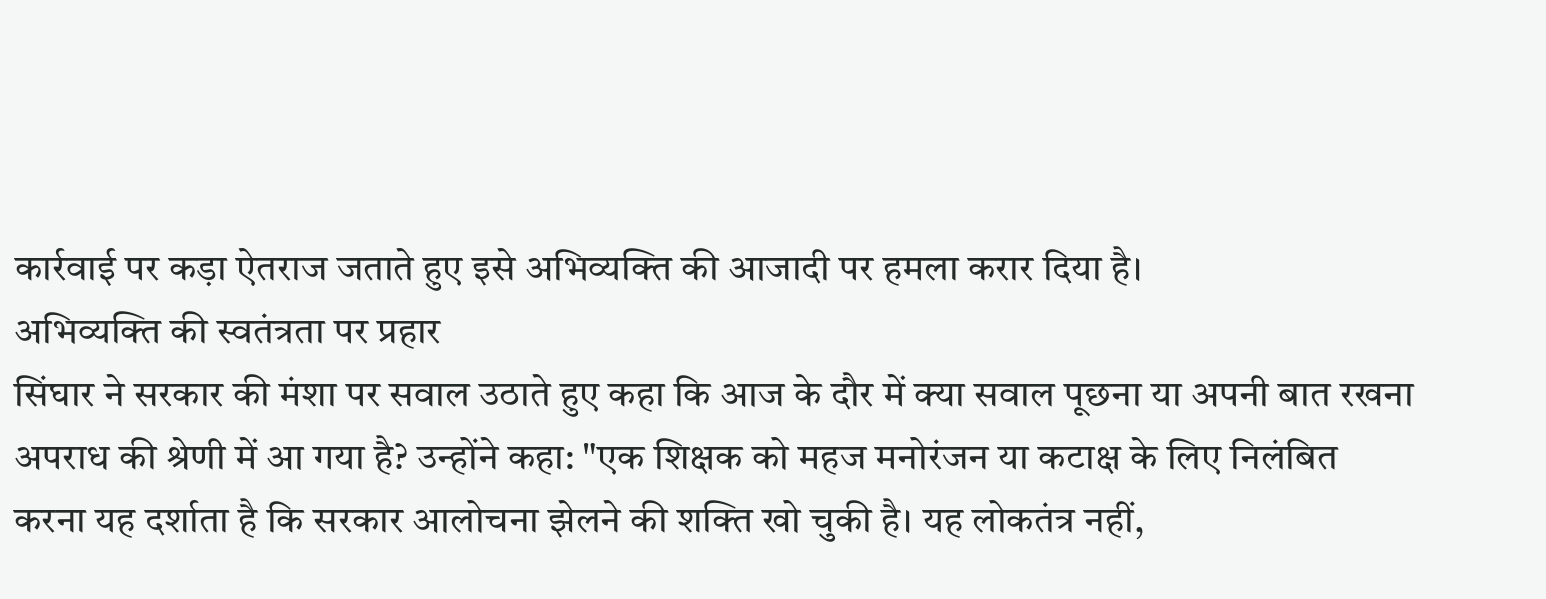कार्रवाई पर कड़ा ऐतराज जताते हुए इसे अभिव्यक्ति की आजादी पर हमला करार दिया है।
अभिव्यक्ति की स्वतंत्रता पर प्रहार
सिंघार ने सरकार की मंशा पर सवाल उठाते हुए कहा कि आज के दौर में क्या सवाल पूछना या अपनी बात रखना अपराध की श्रेणी में आ गया है? उन्होंने कहा: "एक शिक्षक को महज मनोरंजन या कटाक्ष के लिए निलंबित करना यह दर्शाता है कि सरकार आलोचना झेलने की शक्ति खो चुकी है। यह लोकतंत्र नहीं,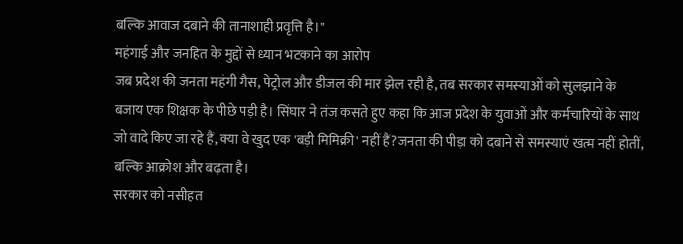बल्कि आवाज दबाने की तानाशाही प्रवृत्ति है।"
महंगाई और जनहित के मुद्दों से ध्यान भटकाने का आरोप
जब प्रदेश की जनता महंगी गैस, पेट्रोल और डीजल की मार झेल रही है, तब सरकार समस्याओं को सुलझाने के बजाय एक शिक्षक के पीछे पड़ी है। सिंघार ने तंज कसते हुए कहा कि आज प्रदेश के युवाओं और कर्मचारियों के साथ जो वादे किए जा रहे हैं, क्या वे खुद एक 'बड़ी मिमिक्री' नहीं हैं?जनता की पीड़ा को दबाने से समस्याएं खत्म नहीं होतीं, बल्कि आक्रोश और बढ़ता है।
सरकार को नसीहत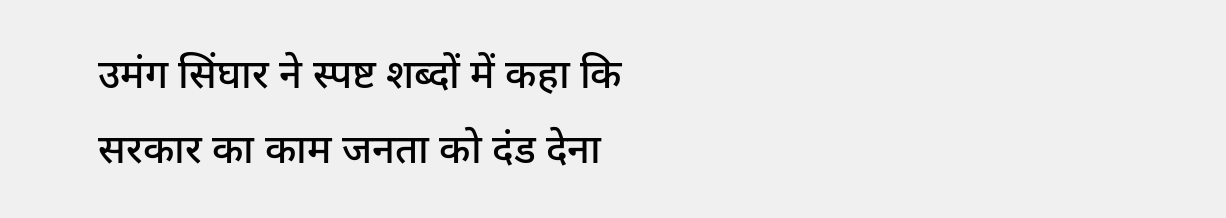उमंग सिंघार ने स्पष्ट शब्दों में कहा कि सरकार का काम जनता को दंड देना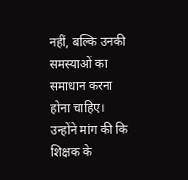नहीं, बल्कि उनकी समस्याओं का समाधान करना होना चाहिए। उन्होंने मांग की कि शिक्षक के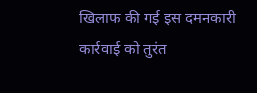खिलाफ की गई इस दमनकारी कार्रवाई को तुरंत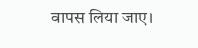वापस लिया जाए।